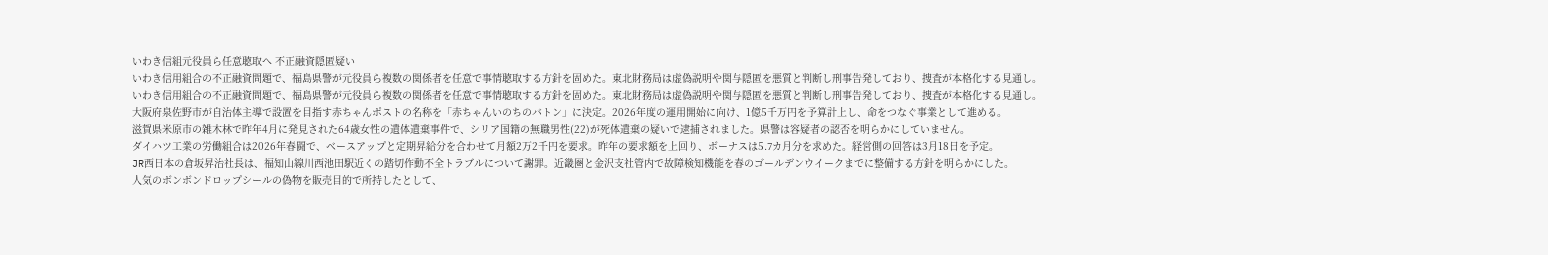いわき信組元役員ら任意聴取へ 不正融資隠匿疑い
いわき信用組合の不正融資問題で、福島県警が元役員ら複数の関係者を任意で事情聴取する方針を固めた。東北財務局は虚偽説明や関与隠匿を悪質と判断し刑事告発しており、捜査が本格化する見通し。
いわき信用組合の不正融資問題で、福島県警が元役員ら複数の関係者を任意で事情聴取する方針を固めた。東北財務局は虚偽説明や関与隠匿を悪質と判断し刑事告発しており、捜査が本格化する見通し。
大阪府泉佐野市が自治体主導で設置を目指す赤ちゃんポストの名称を「赤ちゃんいのちのバトン」に決定。2026年度の運用開始に向け、1億5千万円を予算計上し、命をつなぐ事業として進める。
滋賀県米原市の雑木林で昨年4月に発見された64歳女性の遺体遺棄事件で、シリア国籍の無職男性(22)が死体遺棄の疑いで逮捕されました。県警は容疑者の認否を明らかにしていません。
ダイハツ工業の労働組合は2026年春闘で、ベースアップと定期昇給分を合わせて月額2万2千円を要求。昨年の要求額を上回り、ボーナスは5.7カ月分を求めた。経営側の回答は3月18日を予定。
JR西日本の倉坂昇治社長は、福知山線川西池田駅近くの踏切作動不全トラブルについて謝罪。近畿圏と金沢支社管内で故障検知機能を春のゴールデンウイークまでに整備する方針を明らかにした。
人気のボンボンドロップシールの偽物を販売目的で所持したとして、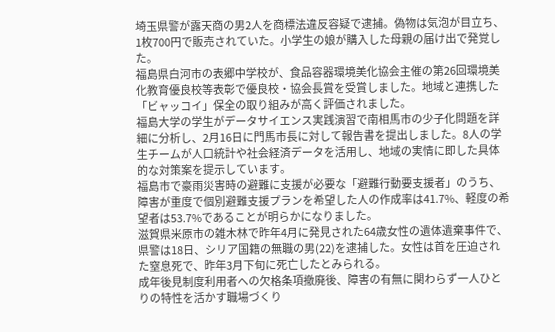埼玉県警が露天商の男2人を商標法違反容疑で逮捕。偽物は気泡が目立ち、1枚700円で販売されていた。小学生の娘が購入した母親の届け出で発覚した。
福島県白河市の表郷中学校が、食品容器環境美化協会主催の第26回環境美化教育優良校等表彰で優良校・協会長賞を受賞しました。地域と連携した「ビャッコイ」保全の取り組みが高く評価されました。
福島大学の学生がデータサイエンス実践演習で南相馬市の少子化問題を詳細に分析し、2月16日に門馬市長に対して報告書を提出しました。8人の学生チームが人口統計や社会経済データを活用し、地域の実情に即した具体的な対策案を提示しています。
福島市で豪雨災害時の避難に支援が必要な「避難行動要支援者」のうち、障害が重度で個別避難支援プランを希望した人の作成率は41.7%、軽度の希望者は53.7%であることが明らかになりました。
滋賀県米原市の雑木林で昨年4月に発見された64歳女性の遺体遺棄事件で、県警は18日、シリア国籍の無職の男(22)を逮捕した。女性は首を圧迫された窒息死で、昨年3月下旬に死亡したとみられる。
成年後見制度利用者への欠格条項撤廃後、障害の有無に関わらず一人ひとりの特性を活かす職場づくり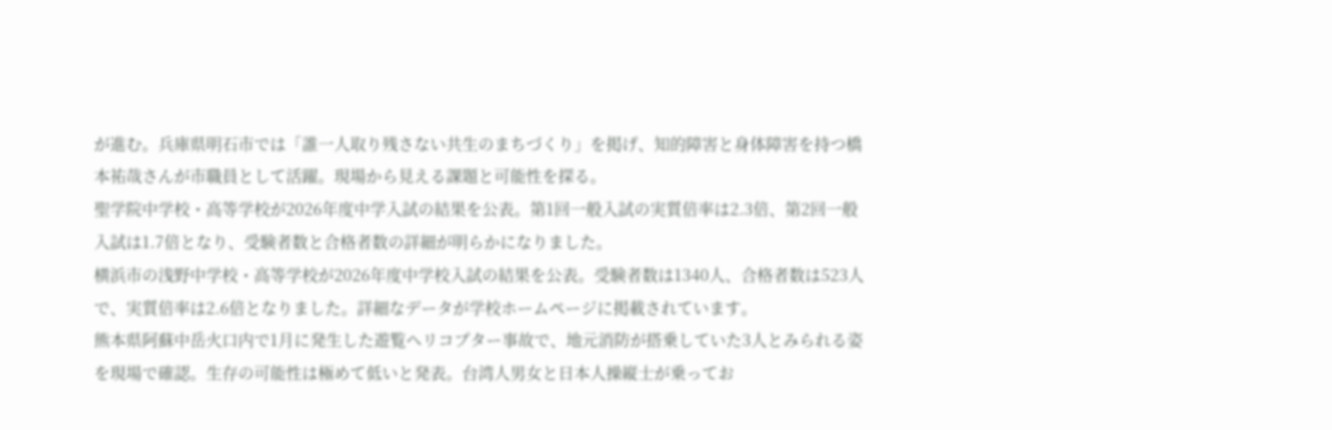が進む。兵庫県明石市では「誰一人取り残さない共生のまちづくり」を掲げ、知的障害と身体障害を持つ橋本祐哉さんが市職員として活躍。現場から見える課題と可能性を探る。
聖学院中学校・高等学校が2026年度中学入試の結果を公表。第1回一般入試の実質倍率は2.3倍、第2回一般入試は1.7倍となり、受験者数と合格者数の詳細が明らかになりました。
横浜市の浅野中学校・高等学校が2026年度中学校入試の結果を公表。受験者数は1340人、合格者数は523人で、実質倍率は2.6倍となりました。詳細なデータが学校ホームページに掲載されています。
熊本県阿蘇中岳火口内で1月に発生した遊覧ヘリコプター事故で、地元消防が搭乗していた3人とみられる姿を現場で確認。生存の可能性は極めて低いと発表。台湾人男女と日本人操縦士が乗ってお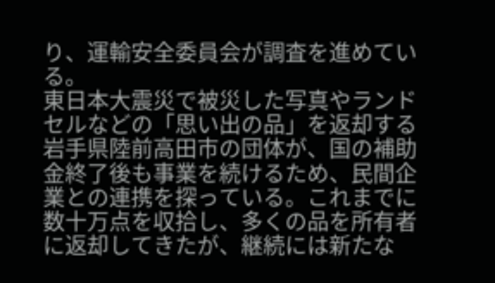り、運輸安全委員会が調査を進めている。
東日本大震災で被災した写真やランドセルなどの「思い出の品」を返却する岩手県陸前高田市の団体が、国の補助金終了後も事業を続けるため、民間企業との連携を探っている。これまでに数十万点を収拾し、多くの品を所有者に返却してきたが、継続には新たな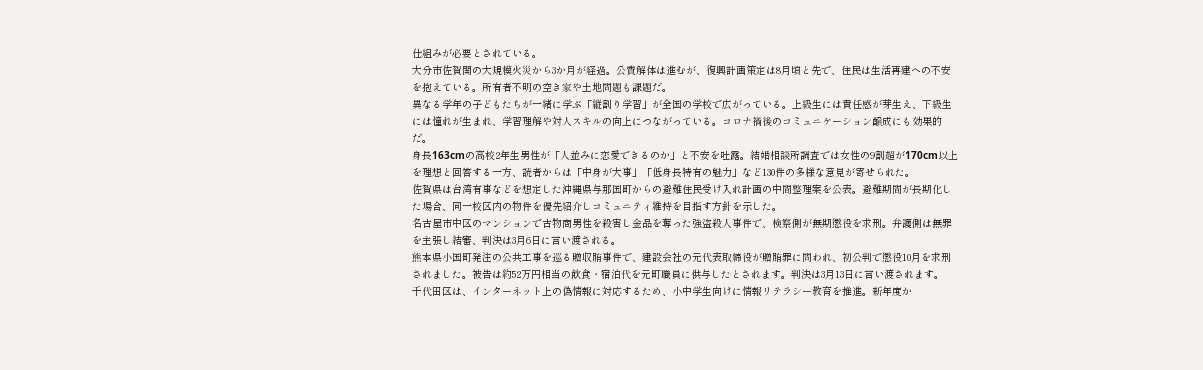仕組みが必要とされている。
大分市佐賀関の大規模火災から3か月が経過。公費解体は進むが、復興計画策定は8月頃と先で、住民は生活再建への不安を抱えている。所有者不明の空き家や土地問題も課題だ。
異なる学年の子どもたちが一緒に学ぶ「縦割り学習」が全国の学校で広がっている。上級生には責任感が芽生え、下級生には憧れが生まれ、学習理解や対人スキルの向上につながっている。コロナ禍後のコミュニケーション醸成にも効果的だ。
身長163cmの高校2年生男性が「人並みに恋愛できるのか」と不安を吐露。結婚相談所調査では女性の9割超が170cm以上を理想と回答する一方、読者からは「中身が大事」「低身長特有の魅力」など130件の多様な意見が寄せられた。
佐賀県は台湾有事などを想定した沖縄県与那国町からの避難住民受け入れ計画の中間整理案を公表。避難期間が長期化した場合、同一校区内の物件を優先紹介しコミュニティ維持を目指す方針を示した。
名古屋市中区のマンションで古物商男性を殺害し金品を奪った強盗殺人事件で、検察側が無期懲役を求刑。弁護側は無罪を主張し結審、判決は3月6日に言い渡される。
熊本県小国町発注の公共工事を巡る贈収賄事件で、建設会社の元代表取締役が贈賄罪に問われ、初公判で懲役10月を求刑されました。被告は約52万円相当の飲食・宿泊代を元町職員に供与したとされます。判決は3月13日に言い渡されます。
千代田区は、インターネット上の偽情報に対応するため、小中学生向けに情報リテラシー教育を推進。新年度か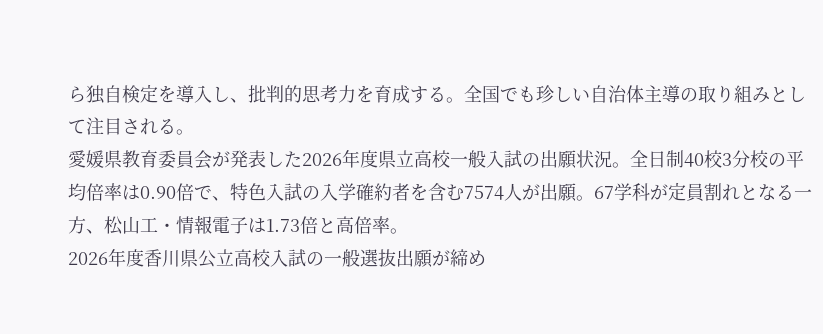ら独自検定を導入し、批判的思考力を育成する。全国でも珍しい自治体主導の取り組みとして注目される。
愛媛県教育委員会が発表した2026年度県立高校一般入試の出願状況。全日制40校3分校の平均倍率は0.90倍で、特色入試の入学確約者を含む7574人が出願。67学科が定員割れとなる一方、松山工・情報電子は1.73倍と高倍率。
2026年度香川県公立高校入試の一般選抜出願が締め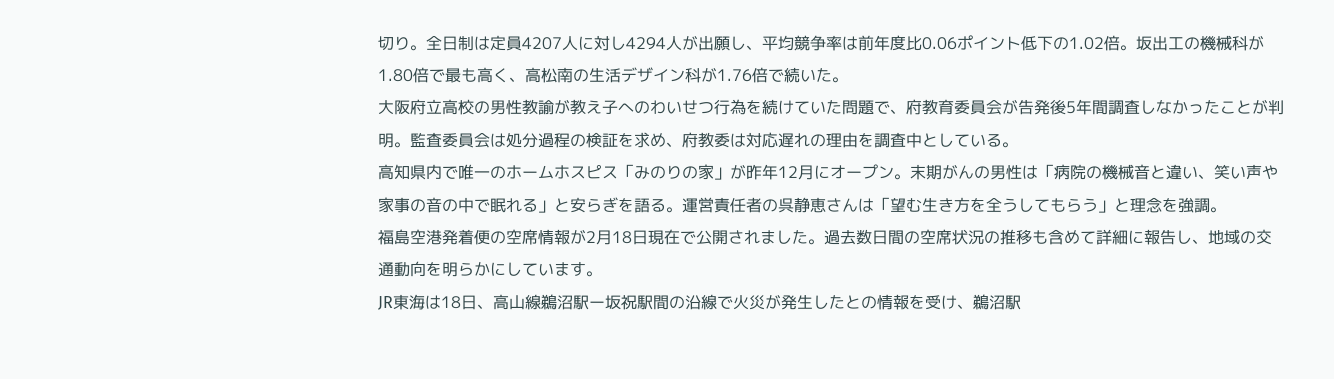切り。全日制は定員4207人に対し4294人が出願し、平均競争率は前年度比0.06ポイント低下の1.02倍。坂出工の機械科が1.80倍で最も高く、高松南の生活デザイン科が1.76倍で続いた。
大阪府立高校の男性教諭が教え子へのわいせつ行為を続けていた問題で、府教育委員会が告発後5年間調査しなかったことが判明。監査委員会は処分過程の検証を求め、府教委は対応遅れの理由を調査中としている。
高知県内で唯一のホームホスピス「みのりの家」が昨年12月にオープン。末期がんの男性は「病院の機械音と違い、笑い声や家事の音の中で眠れる」と安らぎを語る。運営責任者の呉静恵さんは「望む生き方を全うしてもらう」と理念を強調。
福島空港発着便の空席情報が2月18日現在で公開されました。過去数日間の空席状況の推移も含めて詳細に報告し、地域の交通動向を明らかにしています。
JR東海は18日、高山線鵜沼駅ー坂祝駅間の沿線で火災が発生したとの情報を受け、鵜沼駅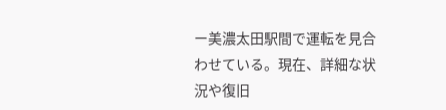ー美濃太田駅間で運転を見合わせている。現在、詳細な状況や復旧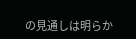の見通しは明らか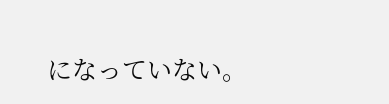になっていない。